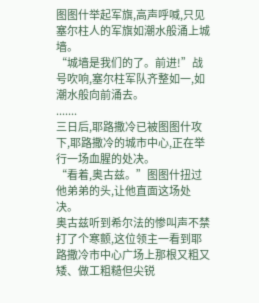图图什举起军旗,高声呼喊,只见塞尔柱人的军旗如潮水般涌上城墙。
“城墙是我们的了。前进!”战号吹响,塞尔柱军队齐整如一,如潮水般向前涌去。
.......
三日后,耶路撒冷已被图图什攻下,耶路撒冷的城市中心,正在举行一场血腥的处决。
“看着,奥古兹。”图图什扭过他弟弟的头,让他直面这场处决。
奥古兹听到希尔法的惨叫声不禁打了个寒颤,这位领主一看到耶路撒冷市中心广场上那根又粗又矮、做工粗糙但尖锐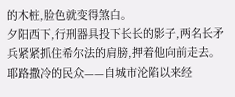的木桩,脸色就变得煞白。
夕阳西下,行刑器具投下长长的影子,两名长矛兵紧紧抓住希尔法的肩膀,押着他向前走去。
耶路撒冷的民众——自城市沦陷以来经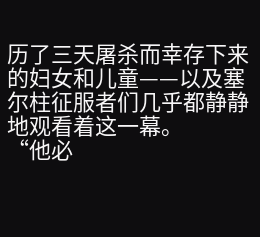历了三天屠杀而幸存下来的妇女和儿童——以及塞尔柱征服者们几乎都静静地观看着这一幕。
“他必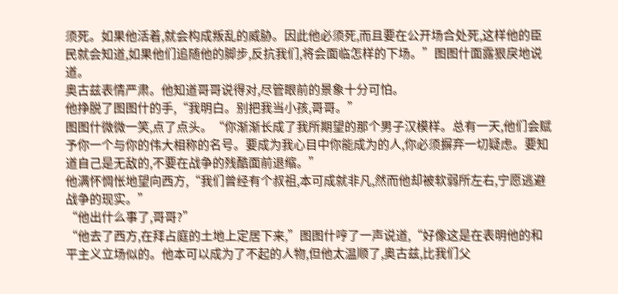须死。如果他活着,就会构成叛乱的威胁。因此他必须死,而且要在公开场合处死,这样他的臣民就会知道,如果他们追随他的脚步,反抗我们,将会面临怎样的下场。”图图什面露狠戾地说道。
奥古兹表情严肃。他知道哥哥说得对,尽管眼前的景象十分可怕。
他挣脱了图图什的手,“我明白。别把我当小孩,哥哥。”
图图什微微一笑,点了点头。“你渐渐长成了我所期望的那个男子汉模样。总有一天,他们会赋予你一个与你的伟大相称的名号。要成为我心目中你能成为的人,你必须摒弃一切疑虑。要知道自己是无敌的,不要在战争的残酷面前退缩。”
他满怀惆怅地望向西方,“我们曾经有个叔祖,本可成就非凡,然而他却被软弱所左右,宁愿逃避战争的现实。”
“他出什么事了,哥哥?”
“他去了西方,在拜占庭的土地上定居下来,”图图什哼了一声说道,“好像这是在表明他的和平主义立场似的。他本可以成为了不起的人物,但他太温顺了,奥古兹,比我们父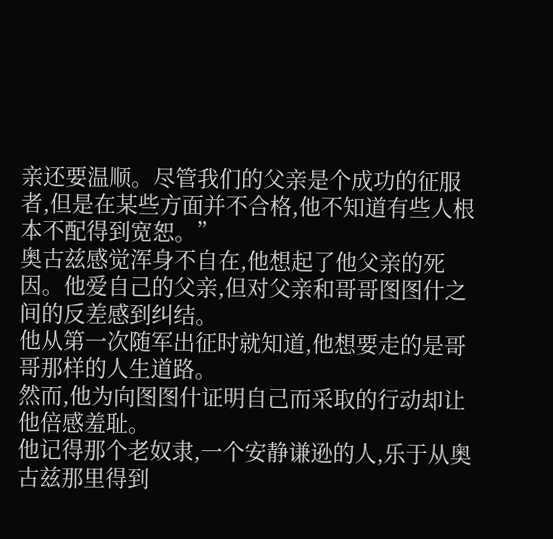亲还要温顺。尽管我们的父亲是个成功的征服者,但是在某些方面并不合格,他不知道有些人根本不配得到宽恕。”
奥古兹感觉浑身不自在,他想起了他父亲的死因。他爱自己的父亲,但对父亲和哥哥图图什之间的反差感到纠结。
他从第一次随军出征时就知道,他想要走的是哥哥那样的人生道路。
然而,他为向图图什证明自己而采取的行动却让他倍感羞耻。
他记得那个老奴隶,一个安静谦逊的人,乐于从奥古兹那里得到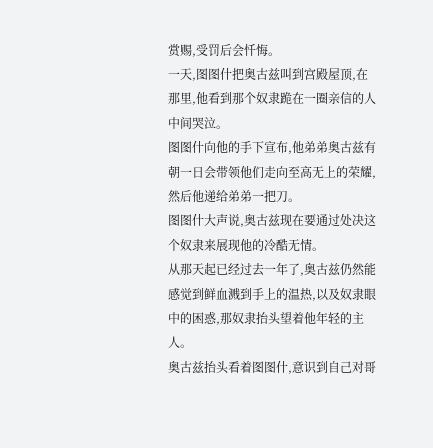赏赐,受罚后会忏悔。
一天,图图什把奥古兹叫到宫殿屋顶,在那里,他看到那个奴隶跪在一圈亲信的人中间哭泣。
图图什向他的手下宣布,他弟弟奥古兹有朝一日会带领他们走向至高无上的荣耀,然后他递给弟弟一把刀。
图图什大声说,奥古兹现在要通过处决这个奴隶来展现他的冷酷无情。
从那天起已经过去一年了,奥古兹仍然能感觉到鲜血溅到手上的温热,以及奴隶眼中的困惑,那奴隶抬头望着他年轻的主人。
奥古兹抬头看着图图什,意识到自己对哥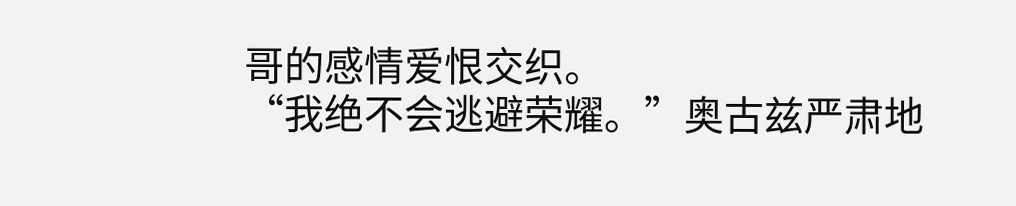哥的感情爱恨交织。
“我绝不会逃避荣耀。”奥古兹严肃地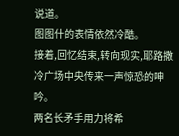说道。
图图什的表情依然冷酷。
接着,回忆结束,转向现实,耶路撒冷广场中央传来一声惊恐的呻吟。
两名长矛手用力将希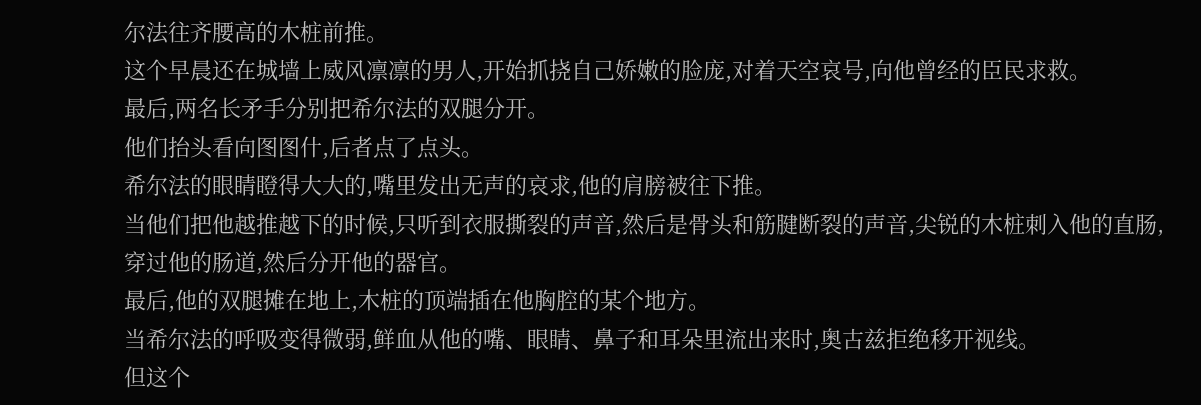尔法往齐腰高的木桩前推。
这个早晨还在城墙上威风凛凛的男人,开始抓挠自己娇嫩的脸庞,对着天空哀号,向他曾经的臣民求救。
最后,两名长矛手分别把希尔法的双腿分开。
他们抬头看向图图什,后者点了点头。
希尔法的眼睛瞪得大大的,嘴里发出无声的哀求,他的肩膀被往下推。
当他们把他越推越下的时候,只听到衣服撕裂的声音,然后是骨头和筋腱断裂的声音,尖锐的木桩刺入他的直肠,穿过他的肠道,然后分开他的器官。
最后,他的双腿摊在地上,木桩的顶端插在他胸腔的某个地方。
当希尔法的呼吸变得微弱,鲜血从他的嘴、眼睛、鼻子和耳朵里流出来时,奥古兹拒绝移开视线。
但这个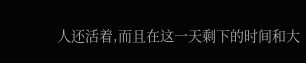人还活着,而且在这一天剩下的时间和大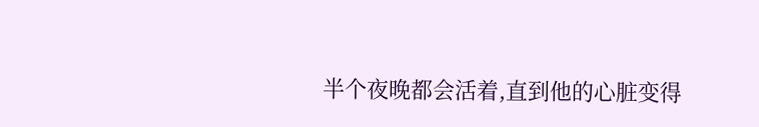半个夜晚都会活着,直到他的心脏变得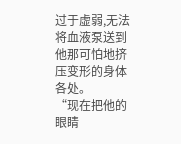过于虚弱,无法将血液泵送到他那可怕地挤压变形的身体各处。
“现在把他的眼睛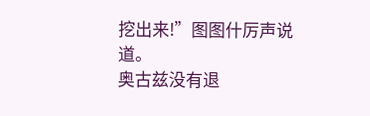挖出来!”图图什厉声说道。
奥古兹没有退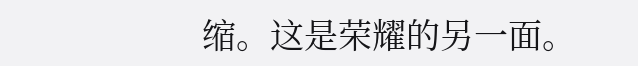缩。这是荣耀的另一面。